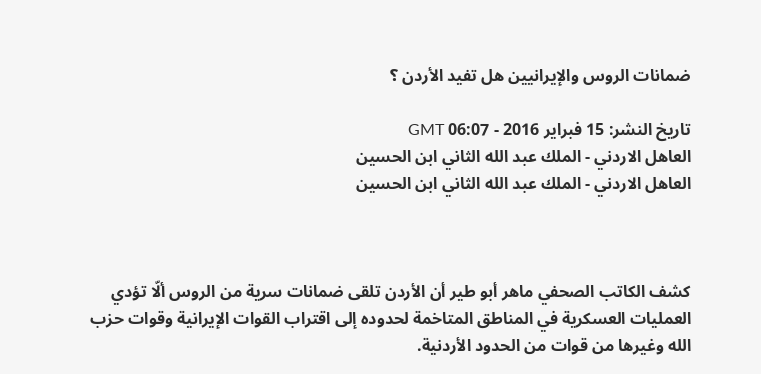ضمانات الروس والإيرانيين هل تفيد الأردن ؟

تاريخ النشر: 15 فبراير 2016 - 06:07 GMT
العاهل الاردني - الملك عبد الله الثاني ابن الحسين
العاهل الاردني - الملك عبد الله الثاني ابن الحسين



كشف الكاتب الصحفي ماهر أبو طير أن الأردن تلقى ضمانات سرية من الروس ألّا تؤدي العمليات العسكرية في المناطق المتاخمة لحدوده إلى اقتراب القوات الإيرانية وقوات حزب الله وغيرها من قوات من الحدود الأردنية.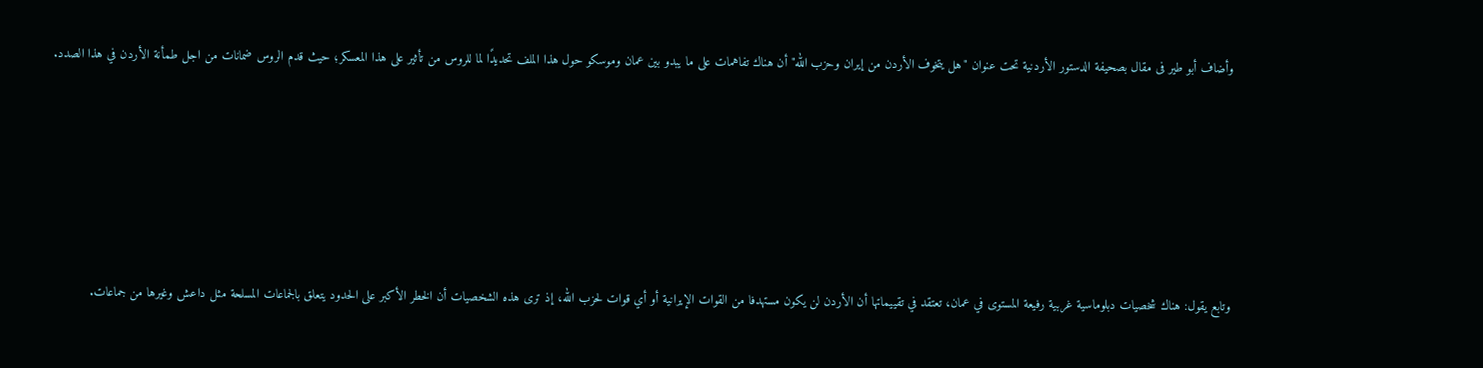وأضاف أبو طير فى مقال بصحيفة الدستور الأردنية تحت عنوان "هل يتخوف الأردن من إيران وحزب الله" أن هناك تفاهمات على ما يبدو بين عمان وموسكو حول هذا الملف تحديدًا لما للروس من تأثير على هذا المعسكر؛ حيث قدم الروس ضمانات من اجل طمأنة الأردن في هذا الصدد.






وتابع يقول: هناك شخصيات دبلوماسية غربية رفيعة المستوى في عمان، تعتقد في تقييماتها أن الأردن لن يكون مستهدفا من القوات الإيرانية أو أي قوات لحزب الله، إذ ترى هذه الشخصيات أن الخطر الأكبر على الحدود يتعلق بالجماعات المسلحة مثل داعش وغيرها من جماعات.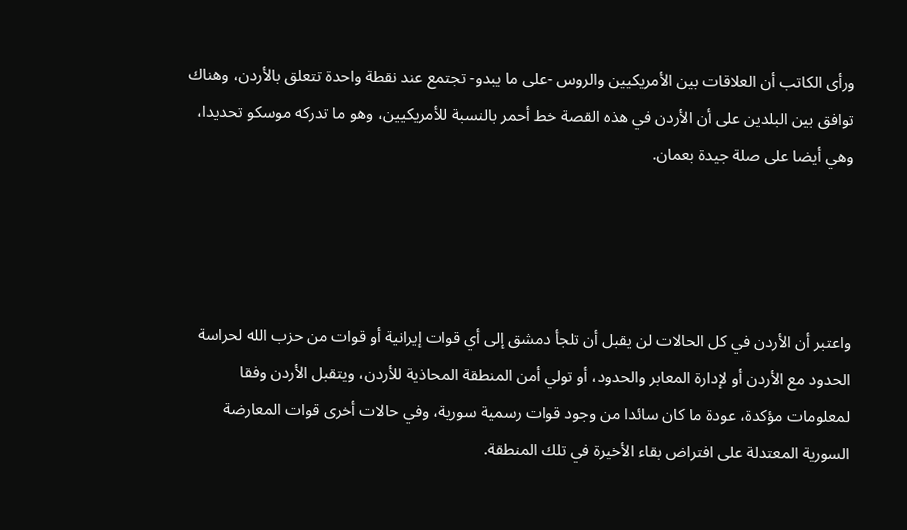ورأى الكاتب أن العلاقات بين الأمريكيين والروس -على ما يبدو- تجتمع عند نقطة واحدة تتعلق بالأردن، وهناك توافق بين البلدين على أن الأردن في هذه القصة خط أحمر بالنسبة للأمريكيين، وهو ما تدركه موسكو تحديدا، وهي أيضا على صلة جيدة بعمان.




واعتبر أن الأردن في كل الحالات لن يقبل أن تلجأ دمشق إلى أي قوات إيرانية أو قوات من حزب الله لحراسة الحدود مع الأردن أو لإدارة المعابر والحدود، أو تولي أمن المنطقة المحاذية للأردن، ويتقبل الأردن وفقا لمعلومات مؤكدة، عودة ما كان سائدا من وجود قوات رسمية سورية، وفي حالات أخرى قوات المعارضة السورية المعتدلة على افتراض بقاء الأخيرة في تلك المنطقة.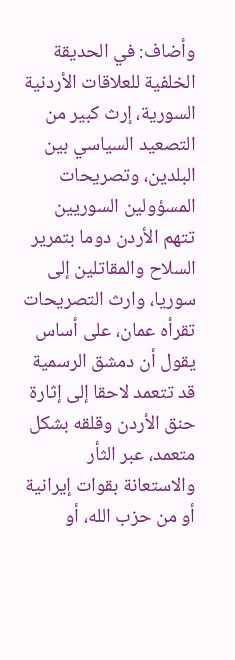وأضاف: في الحديقة الخلفية للعلاقات الأردنية السورية، إرث كبير من التصعيد السياسي بين البلدين، وتصريحات المسؤولين السوريين تتهم الأردن دوما بتمرير السلاح والمقاتلين إلى سوريا، وارث التصريحات تقرأه عمان، على أساس يقول أن دمشق الرسمية قد تتعمد لاحقا إلى إثارة حنق الأردن وقلقه بشكل متعمد، عبر الثأر والاستعانة بقوات إيرانية أو من حزب الله، أو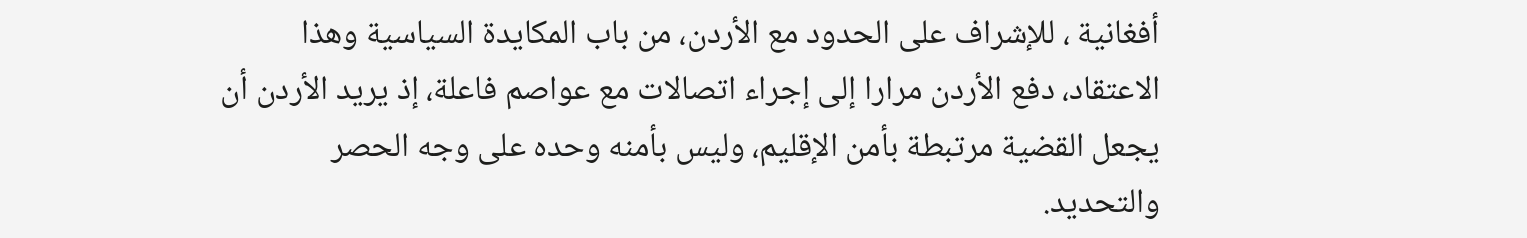أفغانية ، للإشراف على الحدود مع الأردن، من باب المكايدة السياسية وهذا الاعتقاد، دفع الأردن مرارا إلى إجراء اتصالات مع عواصم فاعلة، إذ يريد الأردن أن يجعل القضية مرتبطة بأمن الإقليم، وليس بأمنه وحده على وجه الحصر والتحديد.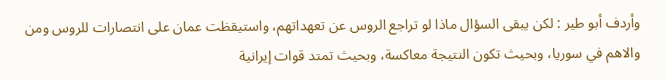وأردف أبو طير : لكن يبقى السؤال ماذا لو تراجع الروس عن تعهداتهم، واستيقظت عمان على انتصارات للروس ومن والاهم في سوريا، وبحيث تكون النتيجة معاكسة، وبحيث تمتد قوات إيرانية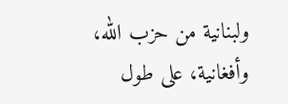ولبنانية من حزب الله، وأفغانية، على طول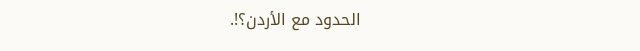الحدود مع الأردن؟!.